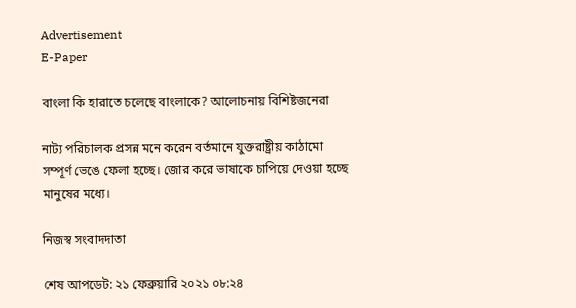Advertisement
E-Paper

বাংলা কি হারাতে চলেছে বাংলাকে? আলোচনায় বিশিষ্টজনেরা

নাট্য পরিচালক প্রসন্ন মনে করেন বর্তমানে যুক্তরাষ্ট্রীয় কাঠামো সম্পূর্ণ ভেঙে ফেলা হচ্ছে। জোর করে ভাষাকে চাপিয়ে দেওয়া হচ্ছে মানুষের মধ্যে।

নিজস্ব সংবাদদাতা

শেষ আপডেট: ২১ ফেব্রুয়ারি ২০২১ ০৮:২৪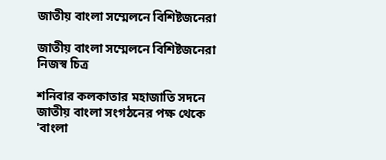জাতীয় বাংলা সম্মেলনে বিশিষ্টজনেরা

জাতীয় বাংলা সম্মেলনে বিশিষ্টজনেরা নিজস্ব চিত্র

শনিবার কলকাতার মহাজাতি সদনে জাতীয় বাংলা সংগঠনের পক্ষ থেকে 'বাংলা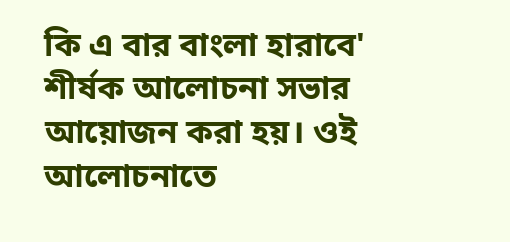কি এ বার বাংলা হারাবে' শীর্ষক আলোচনা সভার আয়োজন করা হয়। ওই আলোচনাতে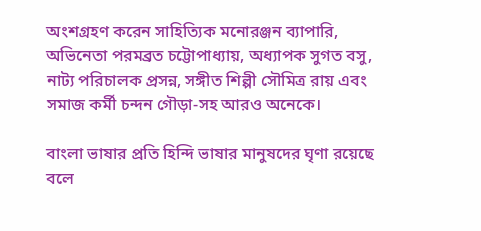অংশগ্রহণ করেন সাহিত্যিক মনোরঞ্জন ব্যাপারি, অভিনেতা পরমব্রত চট্টোপাধ্যায়, অধ্যাপক সুগত বসু, নাট্য পরিচালক প্রসন্ন, সঙ্গীত শিল্পী সৌমিত্র রায় এবং সমাজ কর্মী চন্দন গৌড়া-সহ আরও অনেকে।

বাংলা ভাষার প্রতি হিন্দি ভাষার মানুষদের ঘৃণা রয়েছে বলে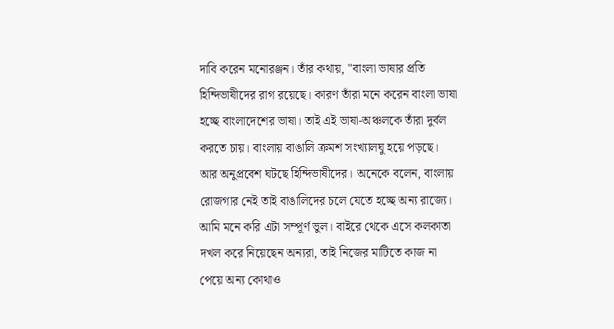দাবি করেন মনোরঞ্জন। তাঁর কথায়, "বাংলা ভাষার প্রতি হিন্দিভাষীদের রাগ রয়েছে। কারণ তাঁরা মনে করেন বাংলা ভাষা হচ্ছে বাংলাদেশের ভাষা। তাই এই ভাষা-অঞ্চলকে তাঁরা দুর্বল করতে চায়। বাংলায় বাঙালি ক্রমশ সংখ্যালঘু হয়ে পড়ছে। আর অনুপ্রবেশ ঘটছে হিন্দিভাষীদের। অনেকে বলেন, বাংলায় রোজগার নেই তাই বাঙালিদের চলে যেতে হচ্ছে অন্য রাজ্যে। আমি মনে করি এটা সম্পূর্ণ ভুল। বাইরে থেকে এসে কলকাতা দখল করে নিয়েছেন অন্যরা, তাই নিজের মাটিতে কাজ না পেয়ে অন্য কোথাও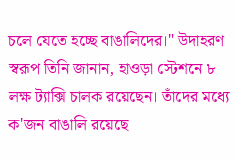চলে যেতে হচ্ছে বাঙালিদের।" উদাহরণ স্বরূপ তিনি জানান, হাওড়া স্টেশনে ৮ লক্ষ ট্যাক্সি চালক রয়েছেন। তাঁদের মধ্যে ক'জন বাঙালি রয়েছে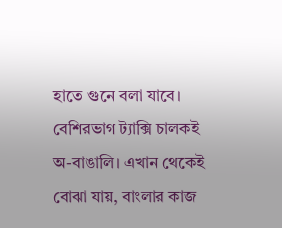হাতে গুনে বলা যাবে। বেশিরভাগ ট্যাক্সি চালকই অ-বাঙালি। এখান থেকেই বোঝা যায়, বাংলার কাজ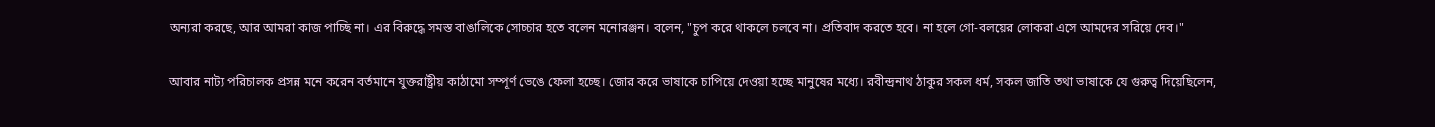অন্যরা করছে, আর আমরা কাজ পাচ্ছি না। এর বিরুদ্ধে সমস্ত বাঙালিকে সোচ্চার হতে বলেন মনোরঞ্জন। বলেন, "চুপ করে থাকলে চলবে না। প্রতিবাদ করতে হবে। না হলে গো-বলয়ের লোকরা এসে আমদের সরিয়ে দেব।"

আবার নাট্য পরিচালক প্রসন্ন মনে করেন বর্তমানে যুক্তরাষ্ট্রীয় কাঠামো সম্পূর্ণ ভেঙে ফেলা হচ্ছে। জোর করে ভাষাকে চাপিয়ে দেওয়া হচ্ছে মানুষের মধ্যে। রবীন্দ্রনাথ ঠাকুর সকল ধর্ম, সকল জাতি তথা ভাষাকে যে গুরুত্ব দিয়েছিলেন,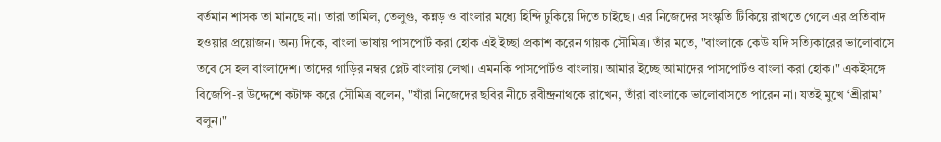বর্তমান শাসক তা মানছে না। তারা তামিল, তেলুগু, কন্নড় ও বাংলার মধ্যে হিন্দি ঢুকিয়ে দিতে চাইছে। এর নিজেদের সংস্কৃতি টিকিয়ে রাখতে গেলে এর প্রতিবাদ হওয়ার প্রয়োজন। অন্য দিকে, বাংলা ভাষায় পাসপোর্ট করা হোক এই ইচ্ছা প্রকাশ করেন গায়ক সৌমিত্র। তাঁর মতে, "বাংলাকে কেউ যদি সত্যিকারের ভালোবাসে তবে সে হল বাংলাদেশ। তাদের গাড়ির নম্বর প্লেট বাংলায় লেখা। এমনকি পাসপোর্টও বাংলায়। আমার ইচ্ছে আমাদের পাসপোর্টও বাংলা করা হোক।" একইসঙ্গে বিজেপি-র উদ্দেশে কটাক্ষ করে সৌমিত্র বলেন, "যাঁরা নিজেদের ছবির নীচে রবীন্দ্রনাথকে রাখেন, তাঁরা বাংলাকে ভালোবাসতে পারেন না। যতই মুখে ‘শ্রীরাম’ বলুন।"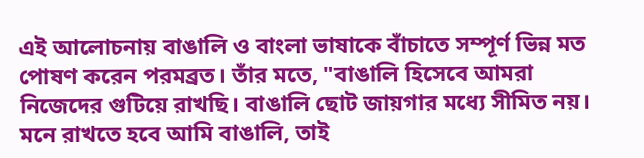এই আলোচনায় বাঙালি ও বাংলা ভাষাকে বাঁচাতে সম্পূর্ণ ভিন্ন মত পোষণ করেন পরমব্রত। তাঁর মতে, "বাঙালি হিসেবে আমরা নিজেদের গুটিয়ে রাখছি। বাঙালি ছোট জায়গার মধ্যে সীমিত নয়। মনে রাখতে হবে আমি বাঙালি, তাই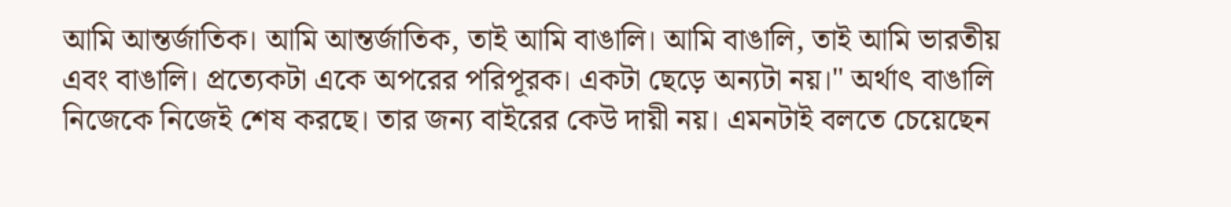আমি আন্তর্জাতিক। আমি আন্তর্জাতিক, তাই আমি বাঙালি। আমি বাঙালি, তাই আমি ভারতীয় এবং বাঙালি। প্রত্যেকটা একে অপরের পরিপূরক। একটা ছেড়ে অন্যটা নয়।" অর্থাৎ বাঙালি নিজেকে নিজেই শেষ করছে। তার জন্য বাইরের কেউ দায়ী নয়। এমনটাই বলতে চেয়েছেন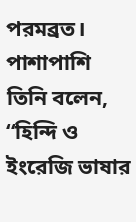পরমব্রত। পাশাপাশি তিনি বলেন, ‘‘হিন্দি ও ইংরেজি ভাষার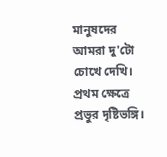মানুষদের আমরা দু'টো চোখে দেখি। প্রথম ক্ষেত্রে প্রভুর দৃষ্টিভঙ্গি।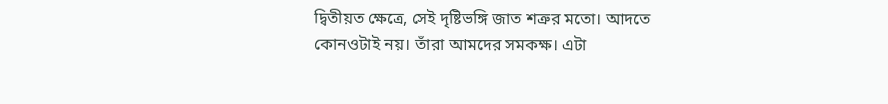দ্বিতীয়ত ক্ষেত্রে, সেই দৃষ্টিভঙ্গি জাত শত্রুর মতো। আদতে কোনওটাই নয়। তাঁরা আমদের সমকক্ষ। এটা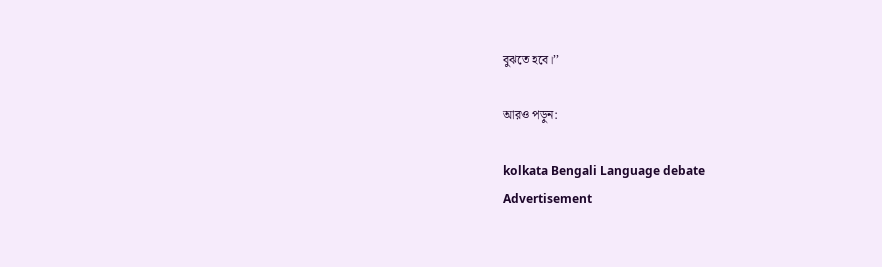বুঝতে হবে।’’

আরও পড়ুন:

kolkata Bengali Language debate
Advertisement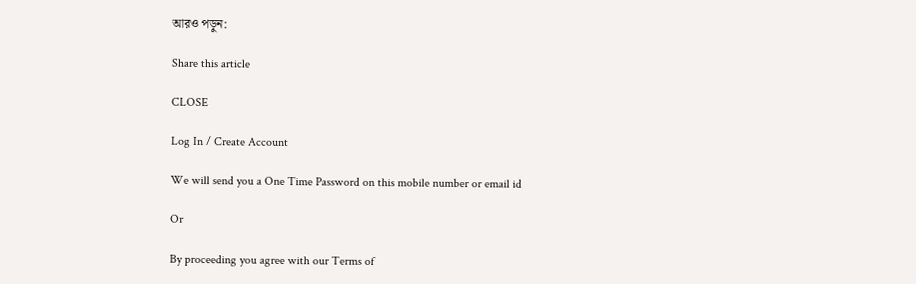আরও পড়ুন:

Share this article

CLOSE

Log In / Create Account

We will send you a One Time Password on this mobile number or email id

Or

By proceeding you agree with our Terms of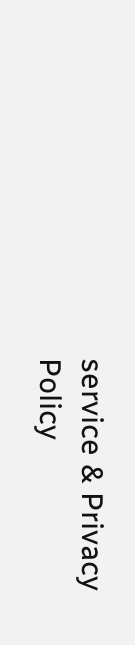service & Privacy Policy